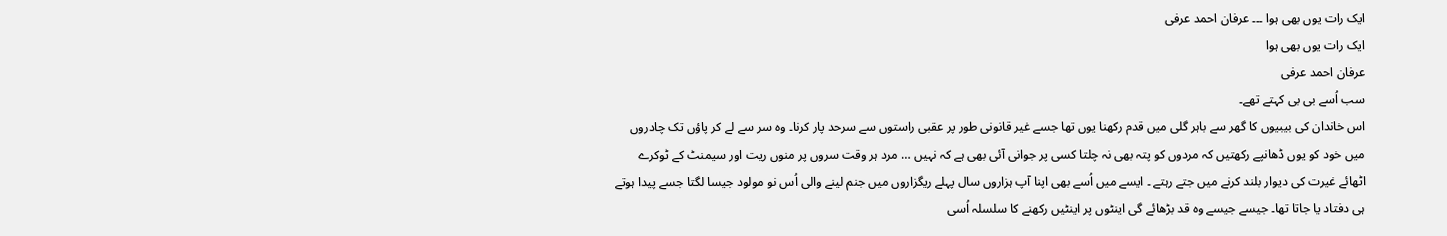ایک رات یوں بھی ہوا ۔۔۔ عرفان احمد عرفی
ایک رات یوں بھی ہوا
عرفان احمد عرفی
سب اُسے بی بی کہتے تھے۔
اس خاندان کی بیبیوں کا گھر سے باہر گلی میں قدم رکھنا یوں تھا جسے غیر قانونی طور پر عقبی راستوں سے سرحد پار کرنا۔ وہ سر سے لے کر پاؤں تک چادروں میں خود کو یوں ڈھانپے رکھتیں کہ مردوں کو پتہ بھی نہ چلتا کسی پر جوانی آئی بھی ہے کہ نہیں … مرد ہر وقت سروں پر منوں ریت اور سیمنٹ کے ٹوکرے اٹھائے غیرت کی دیوار بلند کرنے میں جتے رہتے ۔ ایسے میں اُسے بھی اپنا آپ ہزاروں سال پہلے ریگزاروں میں جنم لینے والی اُس نو مولود جیسا لگتا جسے پیدا ہوتے ہی دفتاد یا جاتا تھا۔ جیسے جیسے وہ قد بڑھائے گی اینٹوں پر اینٹیں رکھنے کا سلسلہ اُسی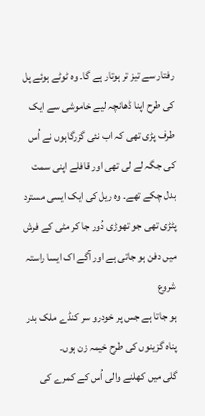رفتار سے تیز تر ہوتار ہے گا۔ وہ ٹوٹے ہوئے پل کی طرح اپنا ڈھانچہ لیے خاموشی سے ایک طرف پڑی تھی کہ اب نئی گزرگاہوں نے اُس کی جگہ لے لی تھی اور قافلے اپنی سمت بدل چکے تھے۔ وہ ریل کی ایک ایسی مسترد پٹڑی تھی جو تھوڑی دُور جا کر مٹی کے فرش میں دفن ہو جاتی ہے اور آگے اک ایسا راستہ شروع
ہو جاتا ہے جس پر خودرو سر کنڈے ملک بدر پناہ گزینوں کی طرح خیمہ زن ہوں۔
گلی میں کھلنے والی اُس کے کمرے کی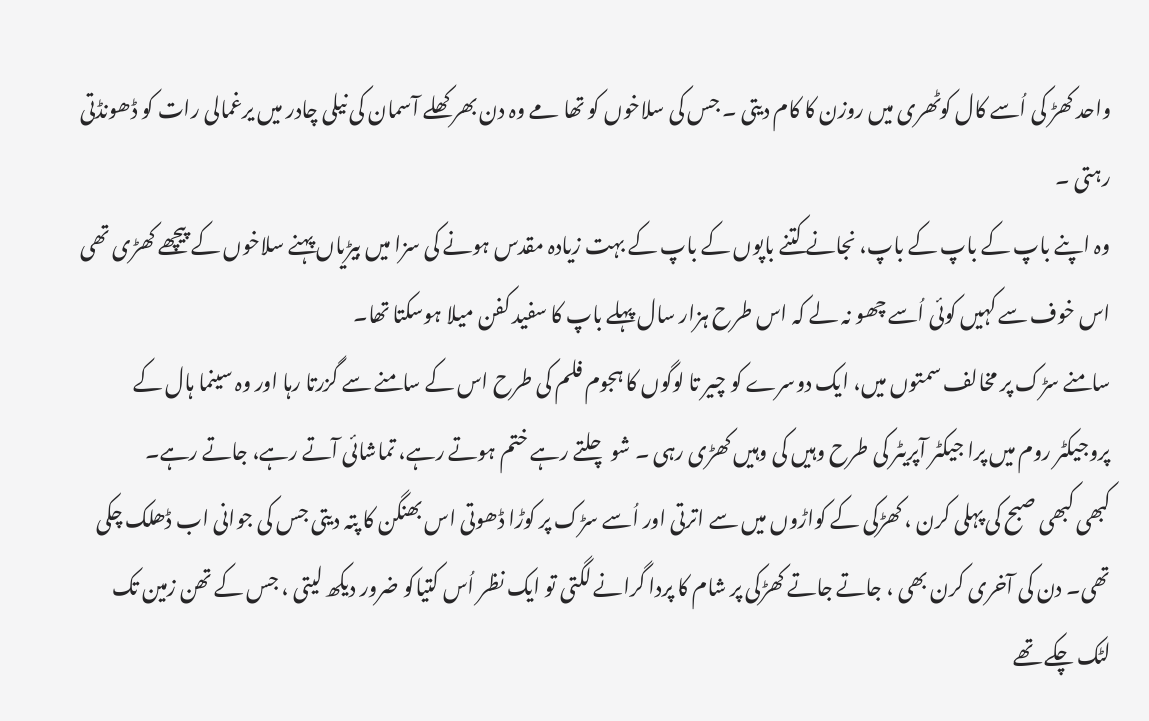واحد کھڑ کی اُسے کال کوٹھری میں روزن کا کام دیتی ۔ جس کی سلاخوں کو تھا مے وہ دن بھر کھلے آسمان کی نیلی چادر میں یرغمالی رات کو ڈھونڈتی رہتی ۔
وہ اپنے باپ کے باپ کے باپ، نجانے کتنے باپوں کے باپ کے بہت زیادہ مقدس ہونے کی سزا میں بیڑیاں پہنے سلاخوں کے پیچھے کھڑی تھی اس خوف سے کہیں کوئی اُسے چھو نہ لے کہ اس طرح ہزار سال پہلے باپ کا سفید کفن میلا ہوسکتا تھا۔
سامنے سڑک پر مخالف سمتوں میں، ایک دوسرے کو چیر تا لوگوں کا ہجوم فلم کی طرح اس کے سامنے سے گزرتا رہا اور وہ سینما ہال کے پروجیکٹر روم میں پرا جیکٹر آپریٹر کی طرح وہیں کی وہیں کھڑی رہی ۔ شو چلتے رہے ختم ہوتے رہے، تماشائی آتے رہے، جاتے رہے۔
کبھی کبھی صبح کی پہلی کرن ، کھڑکی کے کواڑوں میں سے اترتی اور اُسے سڑک پر کوڑا ڈھوتی اس بھنگن کا پتہ دیتی جس کی جوانی اب ڈھلک چکی تھی۔ دن کی آخری کرن بھی ، جاتے جاتے کھڑکی پر شام کا پردا گرانے لگتی تو ایک نظر اُس کتیاکو ضرور دیکھ لیتی ، جس کے تھن زمین تک لٹک چکے تھے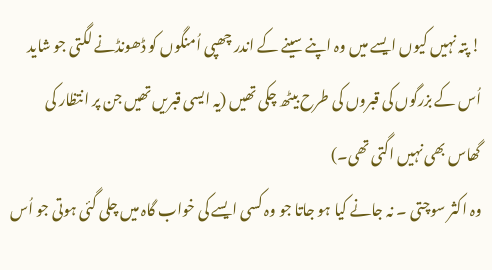! پتہ نہیں کیوں ایسے میں وہ اپنے سینے کے اندر چھپی اُمنگوں کو ڈھونڈنے لگتی جو شاید اُس کے بزرگوں کی قبروں کی طرح بیٹھ چکی تھیں (یہ ایسی قبریں تھیں جن پر انتظار کی گھاس بھی نہیں اگتی تھی۔)
وہ اکثر سوچتی ۔ نہ جانے کیا ہو جاتا جو وہ کسی ایسے کی خواب گاہ میں چلی گئی ہوتی جو اُس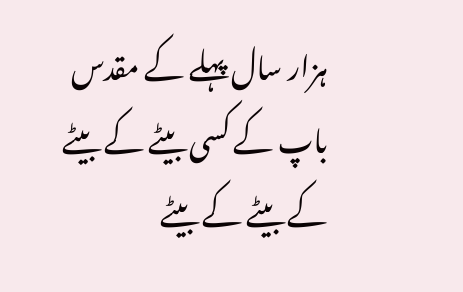ہزار سال پہلے کے مقدس باپ کے کسی بیٹے کے بیٹے کے بیٹے کے بیٹے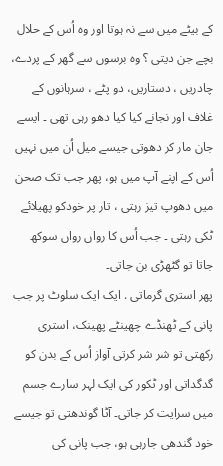کے بیٹے میں سے نہ ہوتا اور وہ اُس کے حلال بچے جن دیتی ؟ وہ برسوں سے گھر کے پردے، چادریں ، دستاریں، دو پٹے ، سرہانوں کے غلاف اور نجانے کیا کیا دھو رہی تھی ۔ ایسے جان مار کر دھوتی جیسے میل اُن میں نہیں اُس کے اپنے آپ میں ہو، پھر جب تک صحن میں دھوپ تیز رہتی ، تار پر خودکو پھیلائے ٹکی رہتی ۔ جب اُس کا رواں رواں سوکھ جاتا تو گٹھڑی بن جاتی۔
پھر استری گرماتی . ایک ایک سلوٹ پر جب پانی کے ٹھنڈے چھینٹے پھینک، استری رکھتی تو شر شر کرتی آواز اُس کے بدن کو گدگداتی اور ٹکور کی ایک لہر سارے جسم میں سرایت کر جاتی۔ آٹا گوندھتی تو جیسے خود گندھی جارہی ہو، جب پانی کی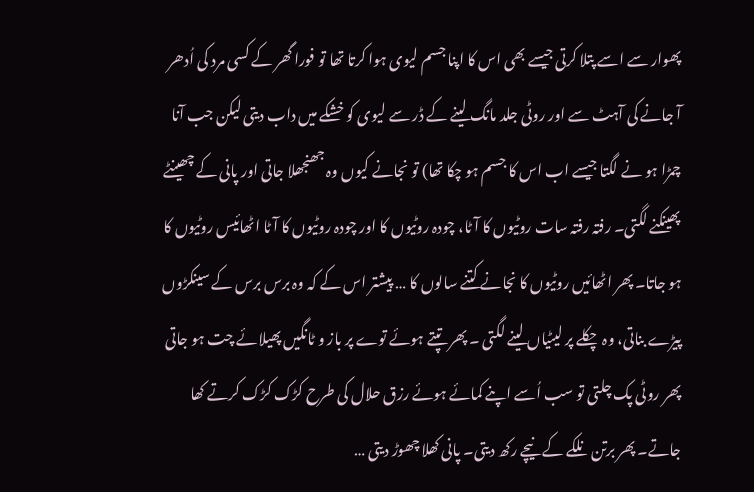پھوار سے اسے پتلا کرتی جیسے بھی اس کا اپنا جسم لیوی ہوا کرتا تھا تو فورا گھر کے کسی مرد کی اُدھر آ جانے کی آہٹ سے اور روٹی جلد مانگ لینے کے ڈر سے لیوی کو خشکے میں داب دیتی لیکن جب آنا چمڑا ہو نے لگتا جیسے اب اس کا جسم ہو چکا تھا) تو نجانے کیوں وہ جھنجھلا جاتی اور پانی کے چھینٹے پھینکنے لگتی۔ رفتہ رفتہ سات روٹیوں کا آٹا، چودہ روٹیوں کا اور چودہ روٹیوں کا آٹا اٹھائیس روٹیوں کا ہو جاتا۔ پھر اٹھائیں روٹیوں کا نجانے کتنے سالوں کا … پیشتر اس کے کہ وہ برس برس کے سینکڑوں پیڑے بناتی، وہ چکلے پر لیٹیاں لینے لگتی ۔ پھر تپتے ہوئے توے پر باز و ٹانگیں پھیلائے چت ہو جاتی پھر روٹی پک چلتی تو سب اُسے اپنے کمائے ہوئے رزق حلال کی طرح کڑک کڑک کرتے کھا جاتے۔ پھر برتن نلکے کے نیچے رکھ دیتی۔ پانی کھلا چھوڑ دیتی …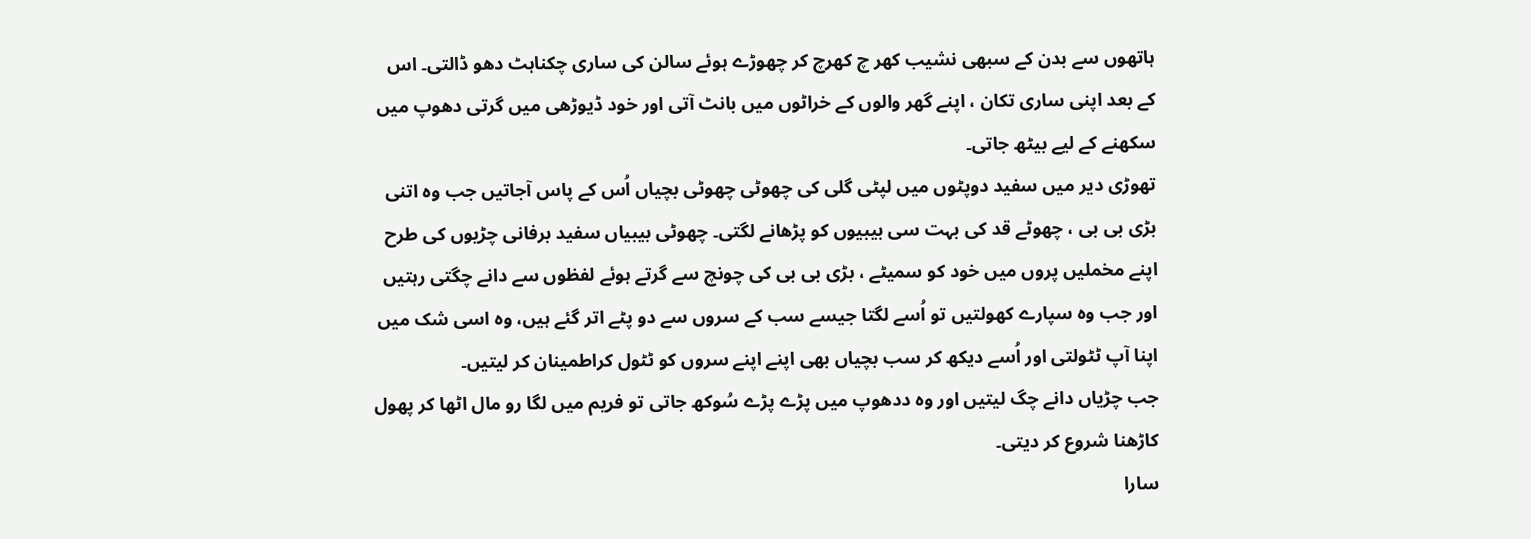ہاتھوں سے بدن کے سبھی نشیب کھر چ کھرچ کر چھوڑے ہوئے سالن کی ساری چکناہٹ دھو ڈالتی۔ اس کے بعد اپنی ساری تکان ، اپنے گھر والوں کے خراٹوں میں بانٹ آتی اور خود ڈیوڑھی میں گرتی دھوپ میں سکھنے کے لیے بیٹھ جاتی۔
تھوڑی دیر میں سفید دوپٹوں میں لپٹی گلی کی چھوٹی چھوٹی بچیاں اُس کے پاس آجاتیں جب وہ اتنی بڑی بی بی ، چھوٹے قد کی بہت سی بیبیوں کو پڑھانے لگتی۔ چھوٹی بیبیاں سفید برفانی چڑیوں کی طرح اپنے مخملیں پروں میں خود کو سمیٹے ، بڑی بی بی کی چونچ سے گرتے ہوئے لفظوں سے دانے چگتی رہتیں اور جب وہ سپارے کھولتیں تو اُسے لگتا جیسے سب کے سروں سے دو پٹے اتر گئے ہیں، وہ اسی شک میں اپنا آپ ٹٹولتی اور اُسے دیکھ کر سب بچیاں بھی اپنے اپنے سروں کو ٹٹول کراطمینان کر لیتیں۔
جب چڑیاں دانے چگ لیتیں اور وہ ددھوپ میں پڑے پڑے سُوکھ جاتی تو فریم میں لگا رو مال اٹھا کر پھول کاڑھنا شروع کر دیتی۔
سارا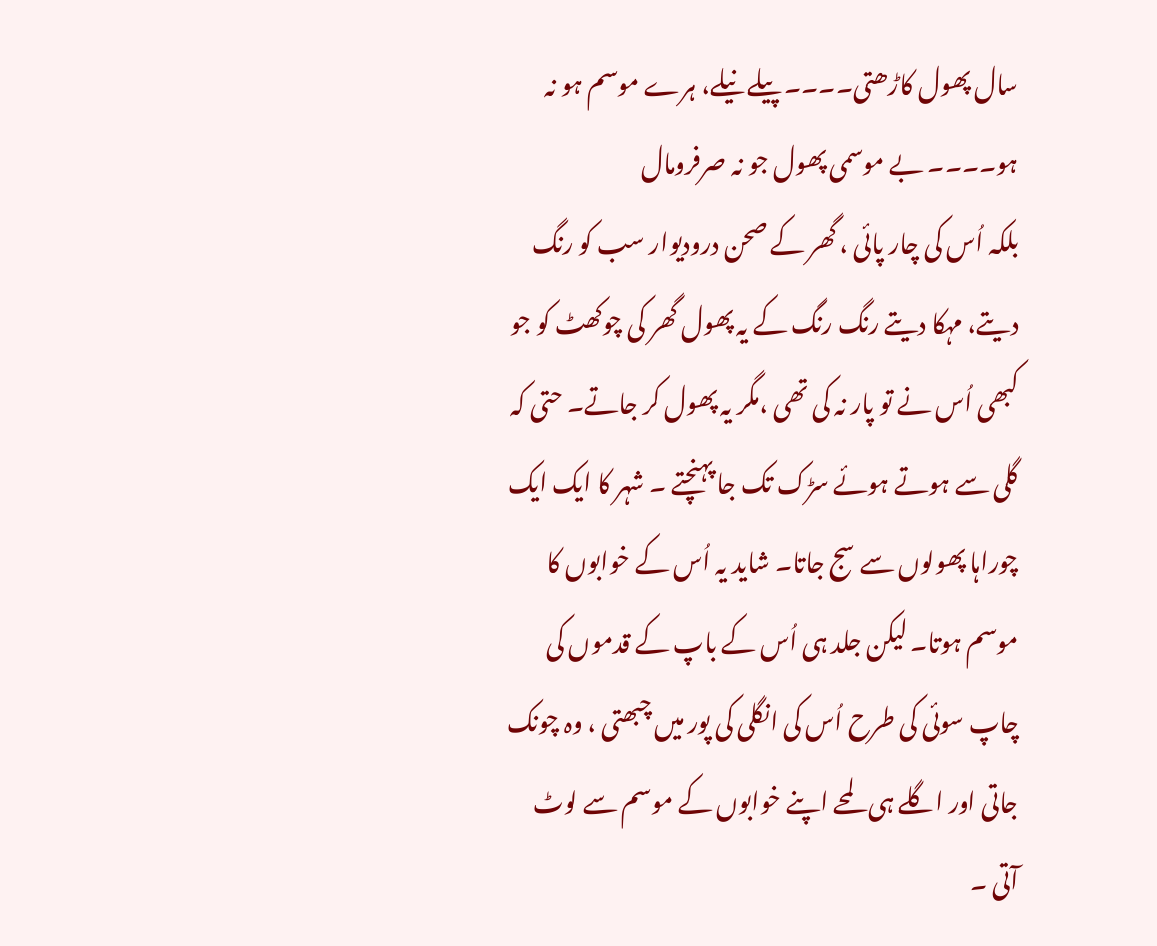سال پھول کاڑھتی۔۔۔۔ پیلے نیلے، ہرے موسم ہو نہ ہو۔۔۔۔ بے موسمی پھول جو نہ صرفرومال
بلکہ اُس کی چار پائی ، گھر کے صحن درودیوار سب کو رنگ دیتے، مہکا دیتے رنگ رنگ کے یہ پھول گھر کی چوکھٹ کو جو کبھی اُس نے تو پار نہ کی تھی ،مگر یہ پھول کر جاتے۔ حتی کہ گلی سے ہوتے ہوئے سڑک تک جا پہنچتے ۔ شہر کا ایک ایک چوراہا پھولوں سے سج جاتا۔ شاید یہ اُس کے خوابوں کا موسم ہوتا۔ لیکن جلد ہی اُس کے باپ کے قدموں کی چاپ سوئی کی طرح اُس کی انگلی کی پور میں چبھتی ، وہ چونک جاتی اور اگلے ہی لمحے اپنے خوابوں کے موسم سے لوٹ آتی ۔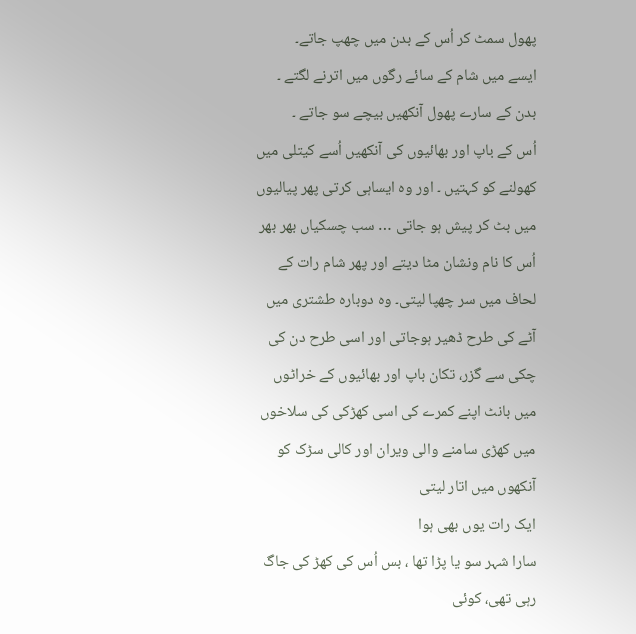پھول سمٹ کر اُس کے بدن میں چھپ جاتے۔
ایسے میں شام کے سائے رگوں میں اترنے لگتے ۔
بدن کے سارے پھول آنکھیں بیچے سو جاتے ۔
اُس کے باپ اور بھائیوں کی آنکھیں اُسے کیتلی میں کھولنے کو کہتیں ۔ اور وہ ایساہی کرتی پھر پیالیوں میں بٹ کر پیش ہو جاتی … سب چسکیاں بھر بھر اُس کا نام ونشان مٹا دیتے اور پھر شام رات کے لحاف میں سر چھپا لیتی۔ وہ دوبارہ طشتری میں آٹے کی طرح ڈھیر ہوجاتی اور اسی طرح دن کی چکی سے گزر، تکان باپ اور بھائیوں کے خراٹوں میں بانٹ اپنے کمرے کی اسی کھڑکی کی سلاخوں میں کھڑی سامنے والی ویران اور کالی سڑک کو آنکھوں میں اتار لیتی
ایک رات یوں بھی ہوا
سارا شہر سو یا پڑا تھا ، بس اُس کی کھڑ کی جاگ رہی تھی، کوئی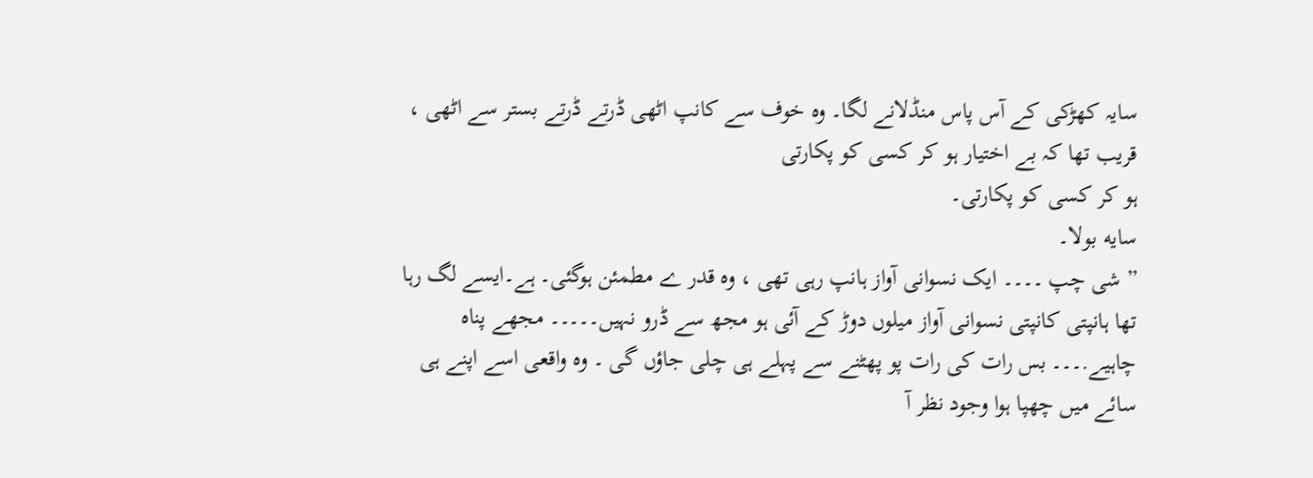سایہ کھڑکی کے آس پاس منڈلانے لگا۔ وہ خوف سے کانپ اٹھی ڈرتے ڈرتے بستر سے اٹھی ، قریب تھا کہ بے اختیار ہو کر کسی کو پکارتی
ہو کر کسی کو پکارتی۔
سایه بولا۔
” شی چپ ۔۔۔۔ ایک نسوانی آواز ہانپ رہی تھی ، وہ قدر ے مطمئن ہوگئی۔ ہے۔ایسے لگ رہا تھا ہانپتی کانپتی نسوانی آواز میلوں دوڑ کے آئی ہو مجھ سے ڈرو نہیں۔۔۔۔۔ مجھے پناہ چاہیے.۔۔۔ بس رات کی رات پو پھٹنے سے پہلے ہی چلی جاؤں گی ۔ وہ واقعی اسے اپنے ہی سائے میں چھپا ہوا وجود نظر آ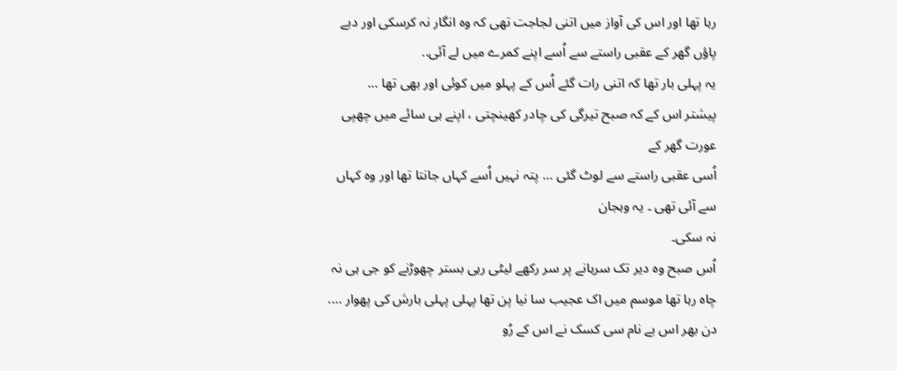رہا تھا اور اس کی آواز میں اتنی لجاجت تھی کہ وہ انگار نہ کرسکی اور دبے پاؤں گھر کے عقبی راستے سے اُسے اپنے کمرے میں لے آئی..
یہ پہلی بار تھا کہ اتنی رات گئے اُس کے پہلو میں کوئی اور بھی تھا …
پیشتر اس کے کہ صبح تیرگی کی چادر کھینچتی ، اپنے ہی سائے میں چھپی عورت گھر کے
اُسی عقبی راستے سے لوٹ گئی … پتہ نہیں اُسے کہاں جانتا تھا اور وہ کہاں سے آئی تھی ۔ یہ وہجان
نہ سکی۔
اُس صبح وہ دیر تک سرہانے پر سر رکھے لیٹی رہی بستر چھوڑنے کو جی ہی نہ چاہ رہا تھا موسم میں اک عجیب سا نیا پن تھا پہلی پہلی بارش کی پھوار …. دن بھر اس بے نام سی کسک نے اس کے رُو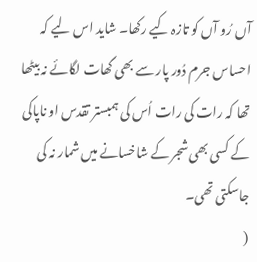آں رُو آں کو تازہ کیے رکھا۔ شاید اس لیے کہ احساس جرم دُور پار سے بھی گھات لگائے نہ بیٹھا تھا کہ رات کی رات اُس کی ہمبستر تقدس او ناپاکی کے کسی بھی شجر کے شاخسانے میں شمار نہ کی جاسکتی تھی۔
(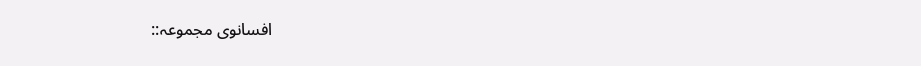افسانوی مجموعہ::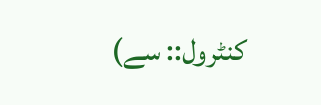کنٹرول:: سے)